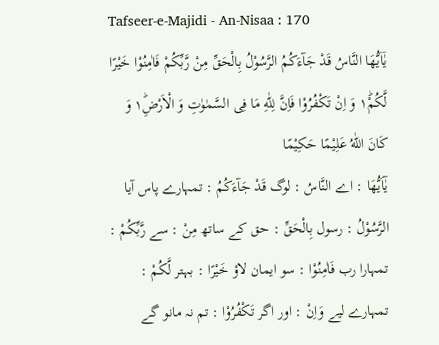Tafseer-e-Majidi - An-Nisaa : 170
یٰۤاَیُّهَا النَّاسُ قَدْ جَآءَكُمُ الرَّسُوْلُ بِالْحَقِّ مِنْ رَّبِّكُمْ فَاٰمِنُوْا خَیْرًا لَّكُمْ١ؕ وَ اِنْ تَكْفُرُوْا فَاِنَّ لِلّٰهِ مَا فِی السَّمٰوٰتِ وَ الْاَرْضِ١ؕ وَ كَانَ اللّٰهُ عَلِیْمًا حَكِیْمًا
يٰٓاَيُّھَا : اے النَّاسُ : لوگ قَدْ جَآءَكُمُ : تمہارے پاس آیا الرَّسُوْلُ : رسول بِالْحَقِّ : حق کے ساتھ مِنْ : سے رَّبِّكُمْ : تمہارا رب فَاٰمِنُوْا : سو ایمان لاؤ خَيْرًا : بہتر لَّكُمْ : تمہارے لیے وَاِنْ : اور اگر تَكْفُرُوْا : تم نہ مانو گے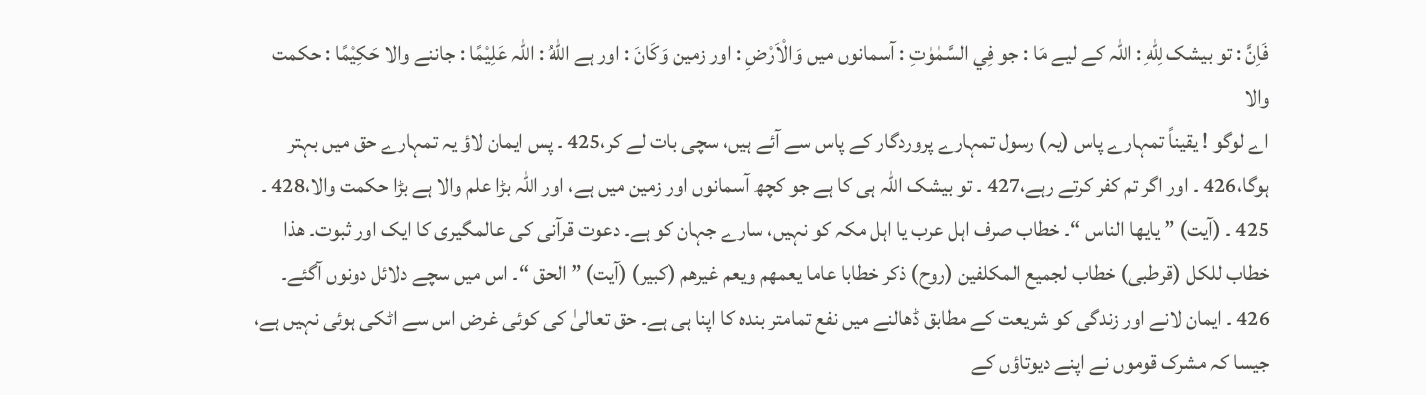فَاِنَّ : تو بیشک لِلّٰهِ : اللہ کے لیے مَا : جو فِي السَّمٰوٰتِ : آسمانوں میں وَالْاَرْضِ : اور زمین وَكَانَ : اور ہے اللّٰهُ : اللہ عَلِيْمًا : جاننے والا حَكِيْمًا : حکمت والا
اے لوگو ! یقیناً تمہارے پاس (یہ) رسول تمہارے پروردگار کے پاس سے آئے ہیں، سچی بات لے کر،425 ۔ پس ایمان لاؤ یہ تمہارے حق میں بہتر ہوگا،426 ۔ اور اگر تم کفر کرتے رہے،427 ۔ تو بیشک اللہ ہی کا ہے جو کچھ آسمانوں اور زمین میں ہے، اور اللہ بڑا علم والا ہے بڑا حکمت والا،428 ۔
425 ۔ (آیت) ” یایھا الناس “۔ خطاب صرف اہل عرب یا اہل مکہ کو نہیں، سارے جہان کو ہے۔ دعوت قرآنی کی عالمگیری کا ایک اور ثبوت۔ ھذا خطاب للکل (قرطبی) خطاب لجمیع المکلفین (روح) ذکر خطابا عاما یعمھم ویعم غیرھم (کبیر) (آیت) ” الحق “۔ اس میں سچے دلائل دونوں آگئے۔ 426 ۔ ایمان لانے اور زندگی کو شریعت کے مطابق ڈھالنے میں نفع تمامتر بندہ کا اپنا ہی ہے۔ حق تعالیٰ کی کوئی غرض اس سے اٹکی ہوئی نہیں ہے، جیسا کہ مشرک قوموں نے اپنے دیوتاؤں کے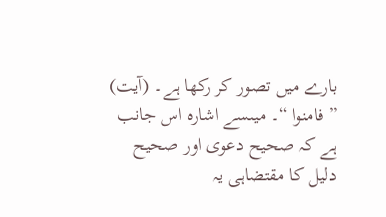بارے میں تصور کر رکھا ہے۔ (آیت) ” فامنوا “۔ میںسے اشارہ اس جانب ہے کہ صحیح دعوی اور صحیح دلیل کا مقتضاہی یہ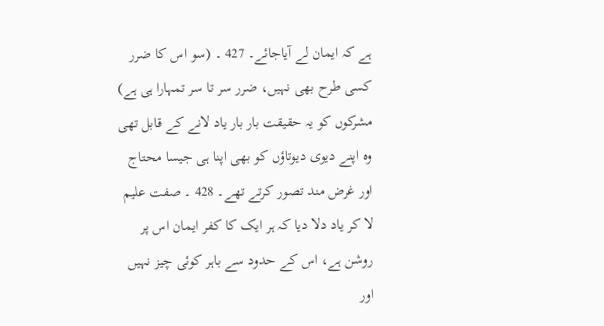ہے کہ ایمان لے آیاجائے۔ 427 ۔ (سو اس کا ضرر کسی طرح بھی نہیں، ضرر سر تا سر تمہارا ہی ہے) مشرکوں کو یہ حقیقت بار بار یاد لانے کے قابل تھی وہ اپنے دیوی دیوتاؤں کو بھی اپنا ہی جیسا محتاج اور غرض مند تصور کرتے تھے۔ 428 ۔ صفت علیم لا کر یاد دلا دیا کہ ہر ایک کا کفر ایمان اس پر روشن ہے، اس کے حدود سے باہر کوئی چیز نہیں اور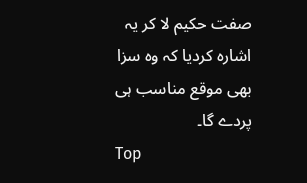صفت حکیم لا کر یہ اشارہ کردیا کہ وہ سزا بھی موقع مناسب ہی پردے گا۔
Top